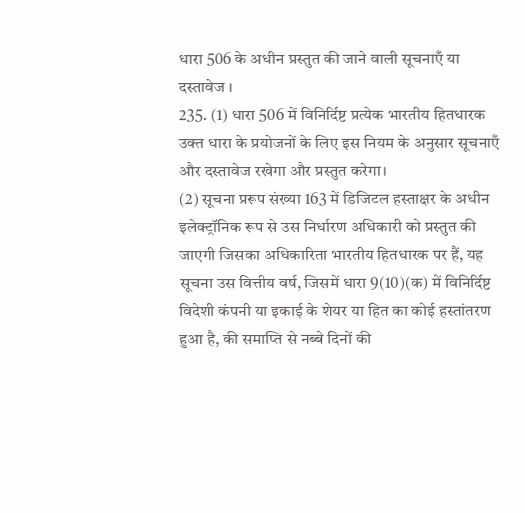धारा 506 के अधीन प्रस्तुत की जाने वाली सूचनाएँ या दस्तावेज ।
235. (1) धारा 506 में विनिर्दिष्ट प्रत्येक भारतीय हितधारक उक्त धारा के प्रयोजनों के लिए इस नियम के अनुसार सूचनाएँ और दस्तावेज रखेगा और प्रस्तुत करेगा।
(2) सूचना प्ररूप संख्या 163 में डिजिटल हस्ताक्षर के अधीन इलेक्ट्रॉनिक रूप से उस निर्धारण अधिकारी को प्रस्तुत की जाएगी जिसका अधिकारिता भारतीय हितधारक पर हैं, यह सूचना उस वित्तीय वर्ष, जिसमें धारा 9(10)(क) में विनिर्दिष्ट विदेशी कंपनी या इकाई के शेयर या हित का कोई हस्तांतरण हुआ है, की समाप्ति से नब्बे दिनों की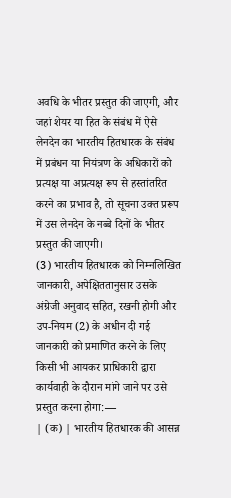अवधि के भीतर प्रस्तुत की जाएगी, और जहां शेयर या हित के संबंध में ऐसे लेनदेन का भारतीय हितधारक के संबंध में प्रबंधन या नियंत्रण के अधिकारों को प्रत्यक्ष या अप्रत्यक्ष रूप से हस्तांतरित करने का प्रभाव है, तो सूचना उक्त प्ररूप में उस लेनदेन के नब्बे दिनों के भीतर प्रस्तुत की जाएगी।
(3) भारतीय हितधारक को निम्नलिखित जानकारी, अपेक्षिततानुसार उसके अंग्रेजी अनुवाद सहित, रखनी होगी और उप-नियम (2) के अधीन दी गई जानकारी को प्रमाणित करने के लिए किसी भी आयकर प्राधिकारी द्वारा कार्यवाही के दौरान मांगे जाने पर उसे प्रस्तुत करना होगा:—
| (क) | भारतीय हितधारक की आसन्न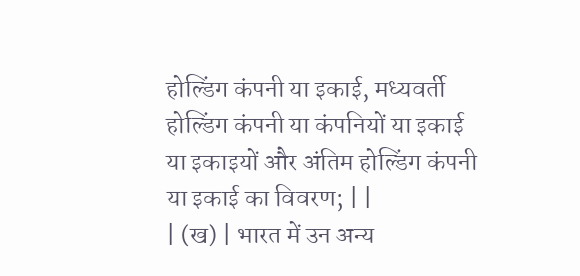होल्डिंग कंपनी या इकाई, मध्यवर्ती होल्डिंग कंपनी या कंपनियों या इकाई या इकाइयों और अंतिम होल्डिंग कंपनी या इकाई का विवरण; | |
| (ख) | भारत में उन अन्य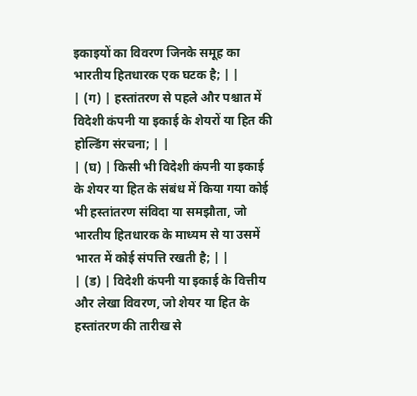इकाइयों का विवरण जिनके समूह का भारतीय हितधारक एक घटक है; | |
| (ग) | हस्तांतरण से पहले और पश्चात में विदेशी कंपनी या इकाई के शेयरों या हित की होल्डिंग संरचना; | |
| (घ) | किसी भी विदेशी कंपनी या इकाई के शेयर या हित के संबंध में किया गया कोई भी हस्तांतरण संविदा या समझौता, जो भारतीय हितधारक के माध्यम से या उसमें भारत में कोई संपत्ति रखती है; | |
| (ड) | विदेशी कंपनी या इकाई के वित्तीय और लेखा विवरण, जो शेयर या हित के हस्तांतरण की तारीख से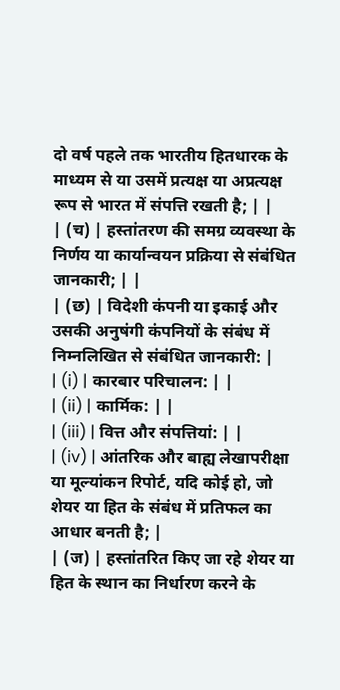दो वर्ष पहले तक भारतीय हितधारक के माध्यम से या उसमें प्रत्यक्ष या अप्रत्यक्ष रूप से भारत में संपत्ति रखती है; | |
| (च) | हस्तांतरण की समग्र व्यवस्था के निर्णय या कार्यान्वयन प्रक्रिया से संबंधित जानकारी; | |
| (छ) | विदेशी कंपनी या इकाई और उसकी अनुषंगी कंपनियों के संबंध में निम्नलिखित से संबंधित जानकारी: |
| (i) | कारबार परिचालन: | |
| (ii) | कार्मिक: | |
| (iii) | वित्त और संपत्तियां: | |
| (iv) | आंतरिक और बाह्य लेखापरीक्षा या मूल्यांकन रिपोर्ट, यदि कोई हो, जो शेयर या हित के संबंध में प्रतिफल का आधार बनती है; |
| (ज) | हस्तांतरित किए जा रहे शेयर या हित के स्थान का निर्धारण करने के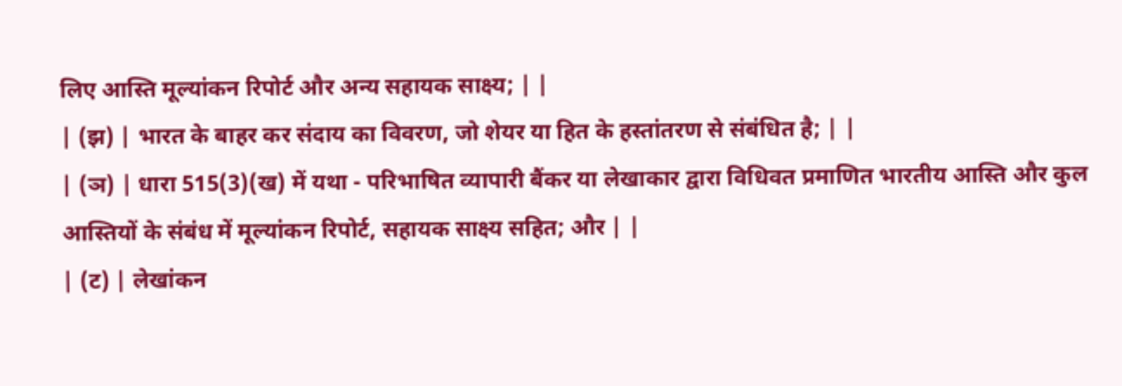लिए आस्ति मूल्यांकन रिपोर्ट और अन्य सहायक साक्ष्य; | |
| (झ) | भारत के बाहर कर संदाय का विवरण, जो शेयर या हित के हस्तांतरण से संबंधित है; | |
| (ञ) | धारा 515(3)(ख) में यथा - परिभाषित व्यापारी बैंकर या लेखाकार द्वारा विधिवत प्रमाणित भारतीय आस्ति और कुल आस्तियों के संबंध में मूल्यांकन रिपोर्ट, सहायक साक्ष्य सहित; और | |
| (ट) | लेखांकन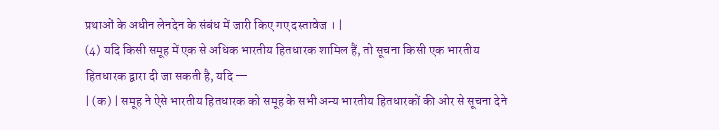प्रथाओं के अधीन लेनदेन के संबंध में जारी किए गए दस्तावेज । |
(4) यदि किसी समूह में एक से अधिक भारतीय हितधारक शामिल हैं, तो सूचना किसी एक भारतीय हितधारक द्वारा दी जा सकती है, यदि —
| (क) | समूह ने ऐसे भारतीय हितधारक को समूह के सभी अन्य भारतीय हितधारकों की ओर से सूचना देने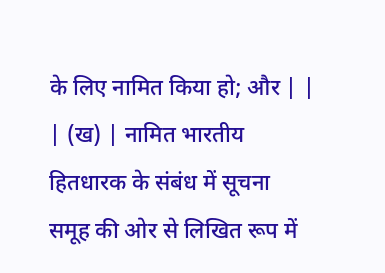के लिए नामित किया हो; और | |
| (ख) | नामित भारतीय हितधारक के संबंध में सूचना समूह की ओर से लिखित रूप में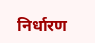निर्धारण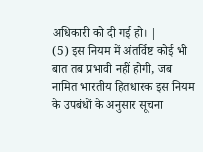अधिकारी को दी गई हो। |
(5) इस नियम में अंतर्विष्ट कोई भी बात तब प्रभावी नहीं होगी, जब नामित भारतीय हितधारक इस नियम के उपबंधों के अनुसार सूचना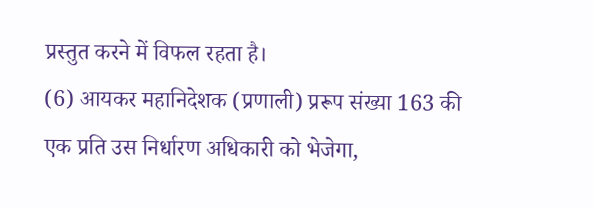प्रस्तुत करने में विफल रहता है।
(6) आयकर महानिदेशक (प्रणाली) प्ररूप संख्या 163 की एक प्रति उस निर्धारण अधिकारी को भेजेगा,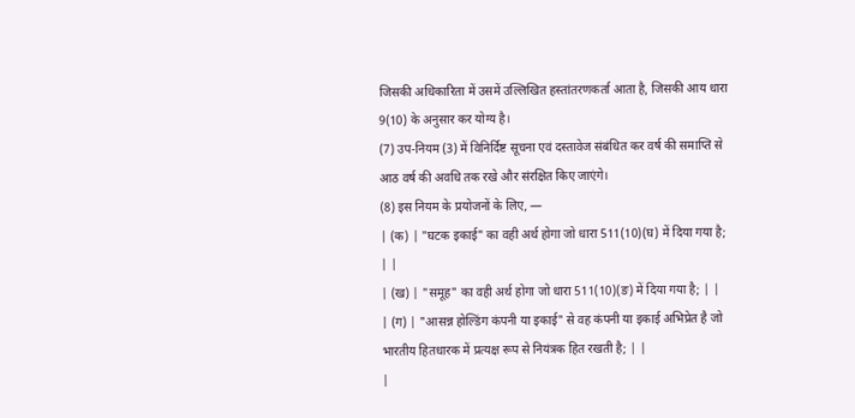जिसकी अधिकारिता में उसमें उल्लिखित हस्तांतरणकर्ता आता है, जिसकी आय धारा 9(10) के अनुसार कर योग्य है।
(7) उप-नियम (3) में विनिर्दिष्ट सूचना एवं दस्तावेज संबंधित कर वर्ष की समाप्ति से आठ वर्ष की अवधि तक रखे और संरक्षित किए जाएंगे।
(8) इस नियम के प्रयोजनों के लिए, —
| (क) | "घटक इकाई" का वही अर्थ होगा जो धारा 511(10)(घ) में दिया गया है; | |
| (ख) | "समूह" का वही अर्थ होगा जो धारा 511(10)(ङ) में दिया गया है; | |
| (ग) | "आसन्न होल्डिंग कंपनी या इकाई" से वह कंपनी या इकाई अभिप्रेत है जो भारतीय हितधारक में प्रत्यक्ष रूप से नियंत्रक हित रखती है; | |
|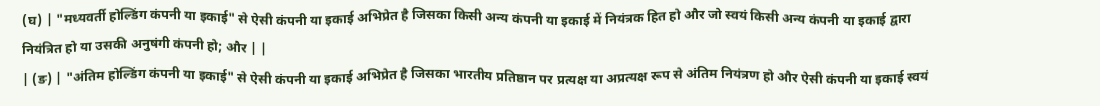(घ) | "मध्यवर्ती होल्डिंग कंपनी या इकाई" से ऐसी कंपनी या इकाई अभिप्रेत है जिसका किसी अन्य कंपनी या इकाई में नियंत्रक हित हो और जो स्वयं किसी अन्य कंपनी या इकाई द्वारा नियंत्रित हो या उसकी अनुषंगी कंपनी हो; और | |
| (ङ) | "अंतिम होल्डिंग कंपनी या इकाई" से ऐसी कंपनी या इकाई अभिप्रेत है जिसका भारतीय प्रतिष्ठान पर प्रत्यक्ष या अप्रत्यक्ष रूप से अंतिम नियंत्रण हो और ऐसी कंपनी या इकाई स्वयं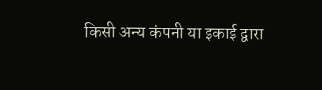किसी अन्य कंपनी या इकाई द्वारा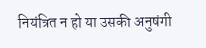नियंत्रित न हो या उसकी अनुषंगी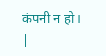कंपनी न हो। |